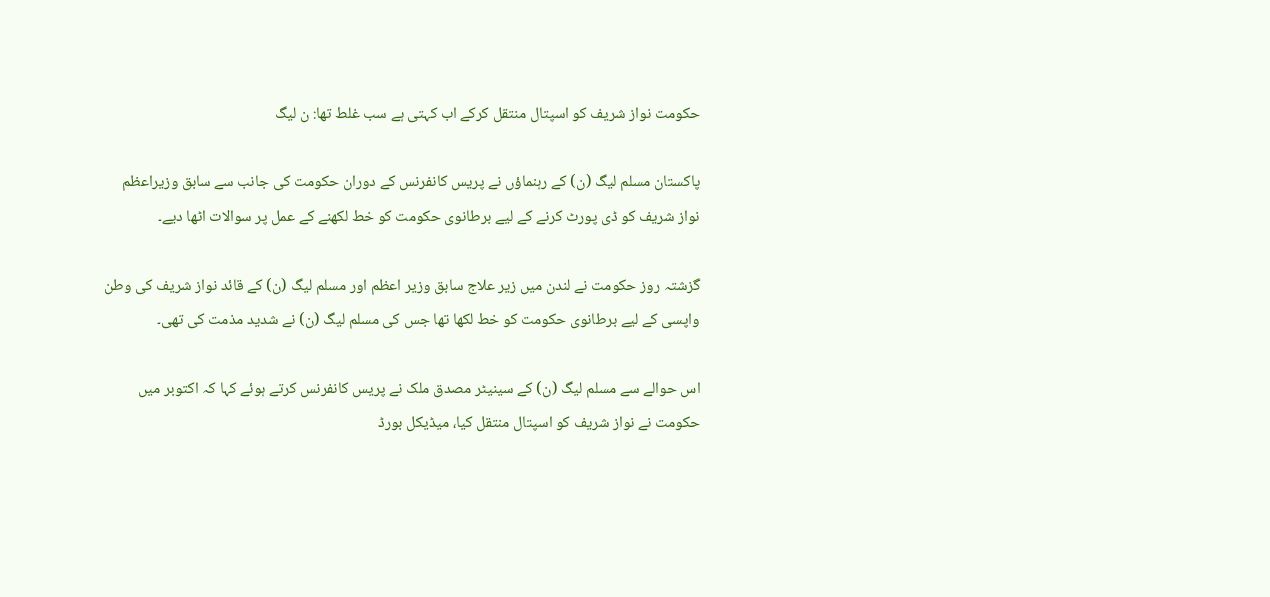حکومت نواز شریف کو اسپتال منتقل کرکے اب کہتی ہے سب غلط تھا: ن لیگ

پاکستان مسلم لیگ (ن) کے رہنماؤں نے پریس کانفرنس کے دوران حکومت کی جانب سے سابق وزیراعظم نواز شریف کو ڈی پورٹ کرنے کے لیے برطانوی حکومت کو خط لکھنے کے عمل پر سوالات اٹھا دیے۔

گزشتہ روز حکومت نے لندن میں زیر علاج سابق وزیر اعظم اور مسلم لیگ (ن) کے قائد نواز شریف کی وطن واپسی کے لیے برطانوی حکومت کو خط لکھا تھا جس کی مسلم لیگ (ن) نے شدید مذمت کی تھی۔

اس حوالے سے مسلم لیگ (ن) کے سینیٹر مصدق ملک نے پریس کانفرنس کرتے ہوئے کہا کہ اکتوبر میں حکومت نے نواز شریف کو اسپتال منتقل کیا، میڈیکل بورڈ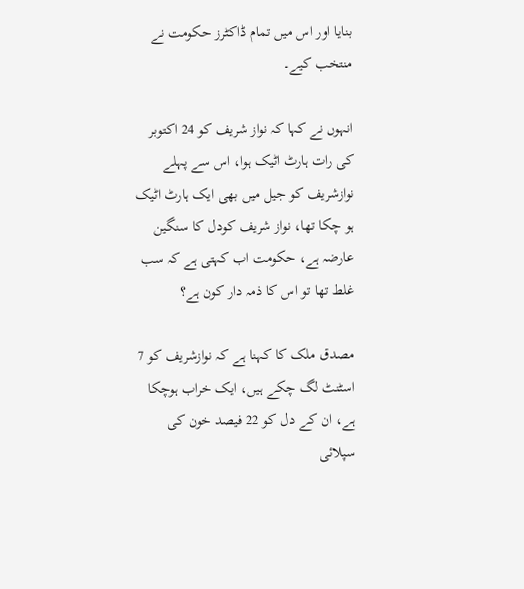بنایا اور اس میں تمام ڈاکٹرز حکومت نے منتخب کیے۔

انہوں نے کہا کہ نواز شریف کو 24 اکتوبر کی رات ہارٹ اٹیک ہوا، اس سے پہلے نوازشریف کو جیل میں بھی ایک ہارٹ اٹیک ہو چکا تھا، نواز شریف کودل کا سنگین عارضہ ہے، حکومت اب کہتی ہے کہ سب غلط تھا تو اس کا ذمہ دار کون ہے؟

مصدق ملک کا کہنا ہے کہ نوازشریف کو 7 اسٹنٹ لگ چکے ہیں، ایک خراب ہوچکا ہے، ان کے دل کو 22 فیصد خون کی سپلائی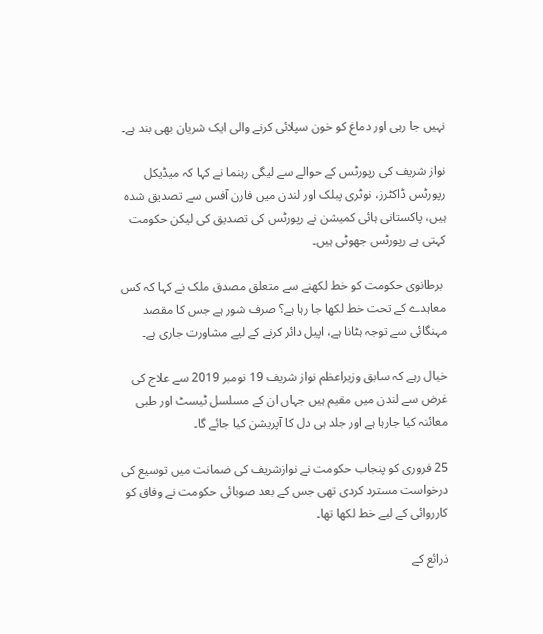نہیں جا رہی اور دماغ کو خون سپلائی کرنے والی ایک شریان بھی بند ہے۔

نواز شریف کی رپورٹس کے حوالے سے لیگی رہنما نے کہا کہ میڈیکل رپورٹس ڈاکٹرز، نوٹری پبلک اور لندن میں فارن آفس سے تصدیق شدہ ہیں، پاکستانی ہائی کمیشن نے رپورٹس کی تصدیق کی لیکن حکومت کہتی ہے رپورٹس جھوٹی ہیں۔

 برطانوی حکومت کو خط لکھنے سے متعلق مصدق ملک نے کہا کہ کس معاہدے کے تحت خط لکھا جا رہا ہے؟ صرف شور ہے جس کا مقصد مہنگائی سے توجہ ہٹانا ہے، اپیل دائر کرنے کے لیے مشاورت جاری ہے۔

خیال رہے کہ سابق وزیراعظم نواز شریف 19 نومبر 2019 سے علاج کی غرض سے لندن میں مقیم ہیں جہاں ان کے مسلسل ٹیسٹ اور طبی معائنہ کیا جارہا ہے اور جلد ہی دل کا آپریشن کیا جائے گا۔

25 فروری کو پنجاب حکومت نے نوازشریف کی ضمانت میں توسیع کی درخواست مسترد کردی تھی جس کے بعد صوبائی حکومت نے وفاق کو کارروائی کے لیے خط لکھا تھا۔

ذرائع کے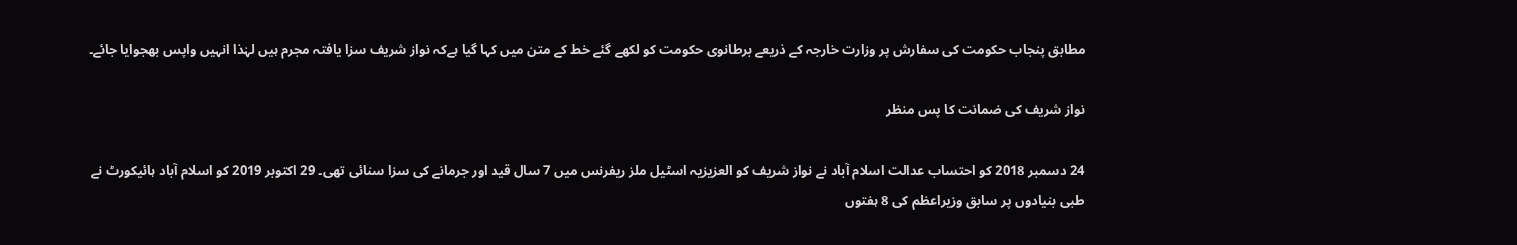مطابق پنجاب حکومت کی سفارش پر وزارت خارجہ کے ذریعے برطانوی حکومت کو لکھے گئے خط کے متن میں کہا گیا ہےکہ نواز شریف سزا یافتہ مجرم ہیں لہٰذا انہیں واپس بھجوایا جائے۔

نواز شریف کی ضمانت کا پس منظر

24 دسمبر 2018 کو احتساب عدالت اسلام آباد نے نواز شریف کو العزیزیہ اسٹیل ملز ریفرنس میں 7 سال قید اور جرمانے کی سزا سنائی تھی۔ 29 اکتوبر 2019 کو اسلام آباد ہائیکورٹ نے طبی بنیادوں پر سابق وزیراعظم کی 8 ہفتوں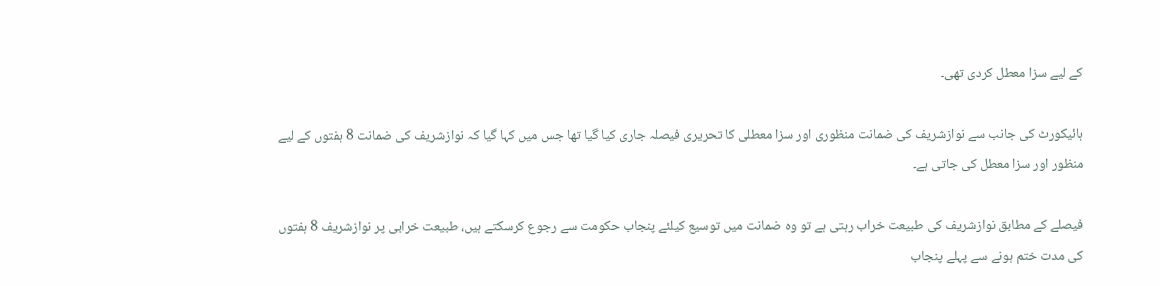کے لیے سزا معطل کردی تھی۔

ہائیکورٹ کی جانب سے نوازشریف کی ضمانت منظوری اور سزا معطلی کا تحریری فیصلہ جاری کیا گیا تھا جس میں کہا گیا کہ نوازشریف کی ضمانت 8 ہفتوں کے لیے منظور اور سزا معطل کی جاتی ہے۔

فیصلے کے مطابق نوازشریف کی طبیعت خراب رہتی ہے تو وہ ضمانت میں توسیع کیلئے پنجاب حکومت سے رجوع کرسکتے ہیں، طبیعت خرابی پر نوازشریف 8 ہفتوں کی مدت ختم ہونے سے پہلے پنجاب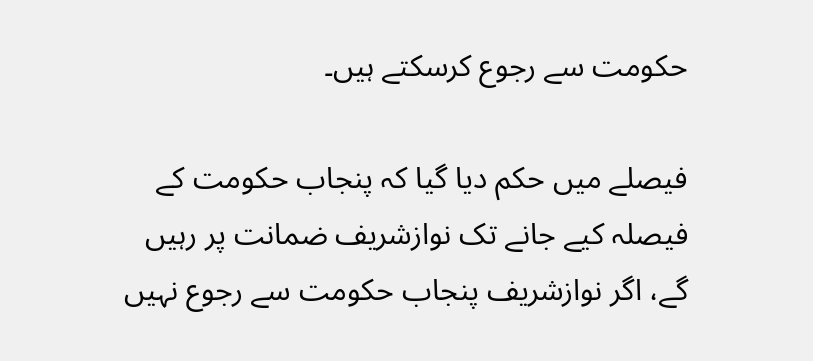حکومت سے رجوع کرسکتے ہیں۔

فیصلے میں حکم دیا گیا کہ پنجاب حکومت کے فیصلہ کیے جانے تک نوازشریف ضمانت پر رہیں گے، اگر نوازشریف پنجاب حکومت سے رجوع نہیں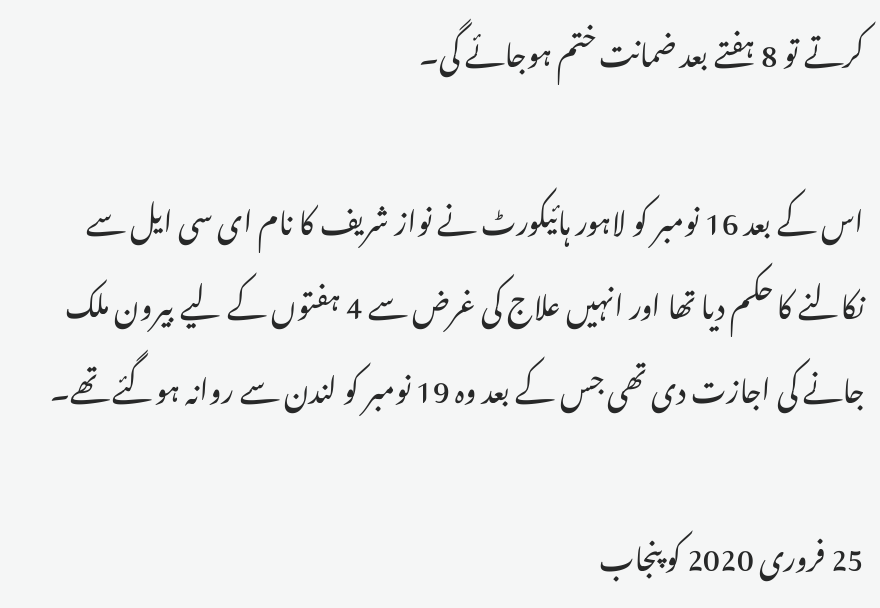کرتے تو 8 ہفتے بعد ضمانت ختم ہوجائے گی۔

اس کے بعد 16 نومبر کو لاہور ہائیکورٹ نے نواز شریف کا نام ای سی ایل سے نکالنے کا حکم دیا تھا اور انہیں علاج کی غرض سے 4 ہفتوں کے لیے بیرون ملک جانے کی اجازت دی تھی جس کے بعد وہ 19 نومبر کو لندن سے روانہ ہوگئے تھے۔

25 فروری 2020 کو پنجاب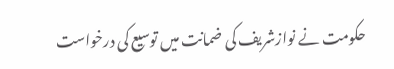حکومت نے نوازشریف کی ضمانت میں توسیع کی درخواست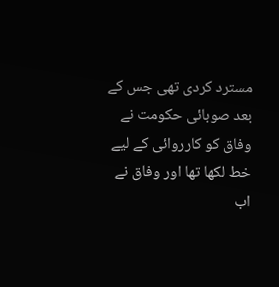مسترد کردی تھی جس کے بعد صوبائی حکومت نے وفاق کو کارروائی کے لیے خط لکھا تھا اور وفاق نے اب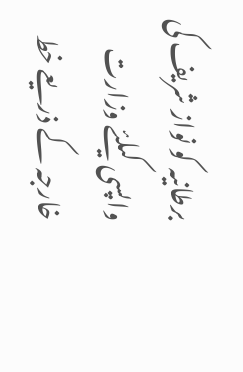برطانیہ کو نواز شریف کی واپسی کیلئے وزارت خارجہ کے ذریعے خط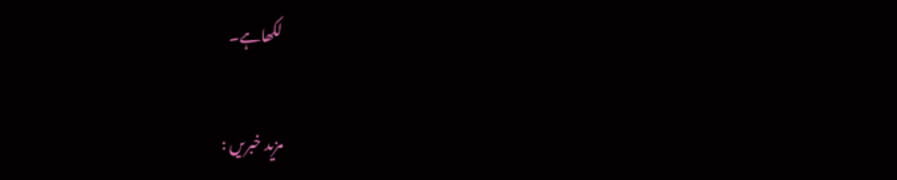لکھاہے۔

مزید خبریں :